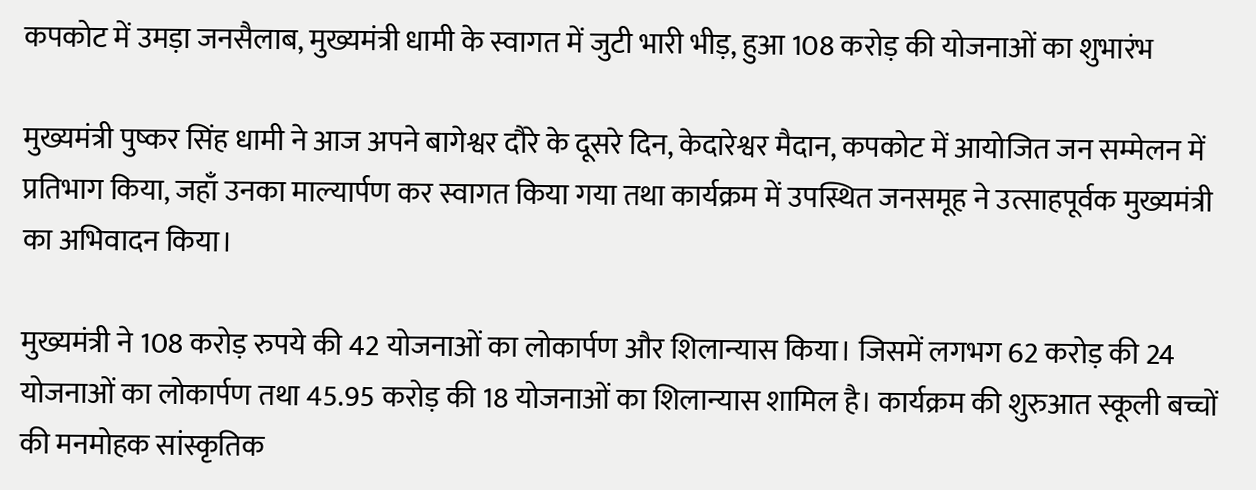कपकोट में उमड़ा जनसैलाब, मुख्यमंत्री धामी के स्वागत में जुटी भारी भीड़, हुआ 108 करोड़ की योजनाओं का शुभारंभ

मुख्यमंत्री पुष्कर सिंह धामी ने आज अपने बागेश्वर दौरे के दूसरे दिन, केदारेश्वर मैदान, कपकोट में आयोजित जन सम्मेलन में प्रतिभाग किया, जहाँ उनका माल्यार्पण कर स्वागत किया गया तथा कार्यक्रम में उपस्थित जनसमूह ने उत्साहपूर्वक मुख्यमंत्री का अभिवादन किया।

मुख्यमंत्री ने 108 करोड़ रुपये की 42 योजनाओं का लोकार्पण और शिलान्यास किया। जिसमें लगभग 62 करोड़ की 24 योजनाओं का लोकार्पण तथा 45.95 करोड़ की 18 योजनाओं का शिलान्यास शामिल है। कार्यक्रम की शुरुआत स्कूली बच्चों की मनमोहक सांस्कृतिक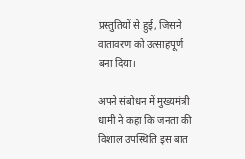प्रस्तुतियों से हुई, जिसने वातावरण को उत्साहपूर्ण बना दिया।

अपने संबोधन में मुख्यमंत्री धामी ने कहा कि जनता की विशाल उपस्थिति इस बात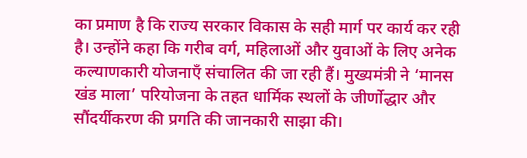का प्रमाण है कि राज्य सरकार विकास के सही मार्ग पर कार्य कर रही है। उन्होंने कहा कि गरीब वर्ग, महिलाओं और युवाओं के लिए अनेक कल्याणकारी योजनाएँ संचालित की जा रही हैं। मुख्यमंत्री ने ‘मानस खंड माला’ परियोजना के तहत धार्मिक स्थलों के जीर्णोद्धार और सौंदर्यीकरण की प्रगति की जानकारी साझा की।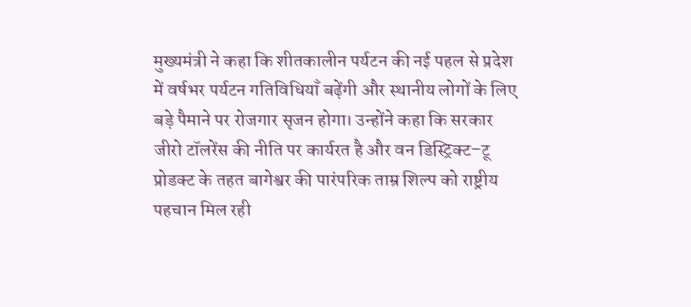मुख्यमंत्री ने कहा कि शीतकालीन पर्यटन की नई पहल से प्रदेश में वर्षभर पर्यटन गतिविधियाँ बढ़ेंगी और स्थानीय लोगों के लिए बड़े पैमाने पर रोजगार सृजन होगा। उन्होंने कहा कि सरकार जीरो टॉलरेंस की नीति पर कार्यरत है और वन डिस्ट्रिक्ट–टू प्रोडक्ट के तहत बागेश्वर की पारंपरिक ताम्र शिल्प को राष्ट्रीय पहचान मिल रही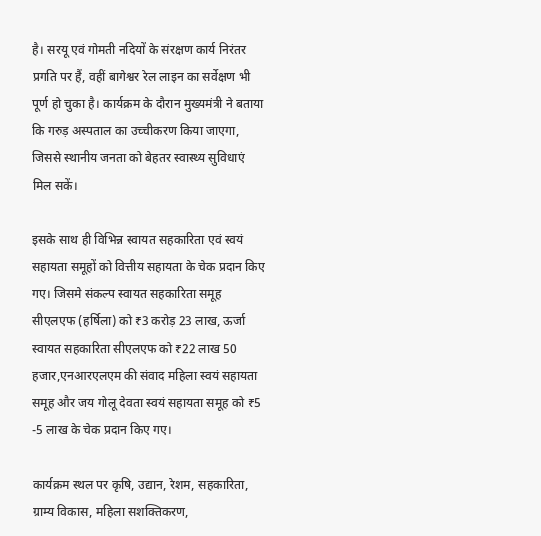है। सरयू एवं गोमती नदियों के संरक्षण कार्य निरंतर प्रगति पर हैं, वहीं बागेश्वर रेल लाइन का सर्वेक्षण भी पूर्ण हो चुका है। कार्यक्रम के दौरान मुख्यमंत्री ने बताया कि गरुड़ अस्पताल का उच्चीकरण किया जाएगा, जिससे स्थानीय जनता को बेहतर स्वास्थ्य सुविधाएं मिल सकें।

इसके साथ ही विभिन्न स्वायत सहकारिता एवं स्वयं सहायता समूहों को वित्तीय सहायता के चेक प्रदान किए गए। जिसमे संकल्प स्वायत सहकारिता समूह सीएलएफ (हर्षिला) को ₹3 करोड़ 23 लाख, ऊर्जा स्वायत सहकारिता सीएलएफ को ₹22 लाख 50 हजार,एनआरएलएम की संवाद महिला स्वयं सहायता समूह और जय गोलू देवता स्वयं सहायता समूह को ₹5 -5 लाख के चेक प्रदान किए गए।

कार्यक्रम स्थल पर कृषि, उद्यान, रेशम, सहकारिता, ग्राम्य विकास, महिला सशक्तिकरण,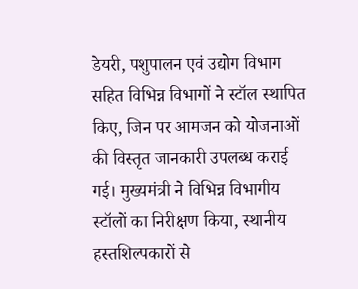डेयरी, पशुपालन एवं उद्योग विभाग सहित विभिन्न विभागों ने स्टॉल स्थापित किए, जिन पर आमजन को योजनाओं की विस्तृत जानकारी उपलब्ध कराई गई। मुख्यमंत्री ने विभिन्न विभागीय स्टॉलों का निरीक्षण किया, स्थानीय हस्तशिल्पकारों से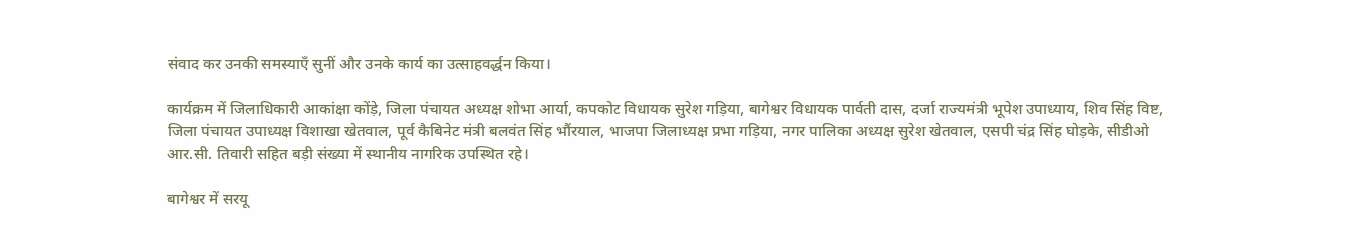संवाद कर उनकी समस्याएँ सुनीं और उनके कार्य का उत्साहवर्द्धन किया।

कार्यक्रम में जिलाधिकारी आकांक्षा कोंड़े, जिला पंचायत अध्यक्ष शोभा आर्या, कपकोट विधायक सुरेश गड़िया, बागेश्वर विधायक पार्वती दास, दर्जा राज्यमंत्री भूपेश उपाध्याय, शिव सिंह विष्ट, जिला पंचायत उपाध्यक्ष विशाखा खेतवाल, पूर्व कैबिनेट मंत्री बलवंत सिंह भौंरयाल, भाजपा जिलाध्यक्ष प्रभा गड़िया, नगर पालिका अध्यक्ष सुरेश खेतवाल, एसपी चंद्र सिंह घोड़के, सीडीओ आर.सी. तिवारी सहित बड़ी संख्या में स्थानीय नागरिक उपस्थित रहे।

बागेश्वर में सरयू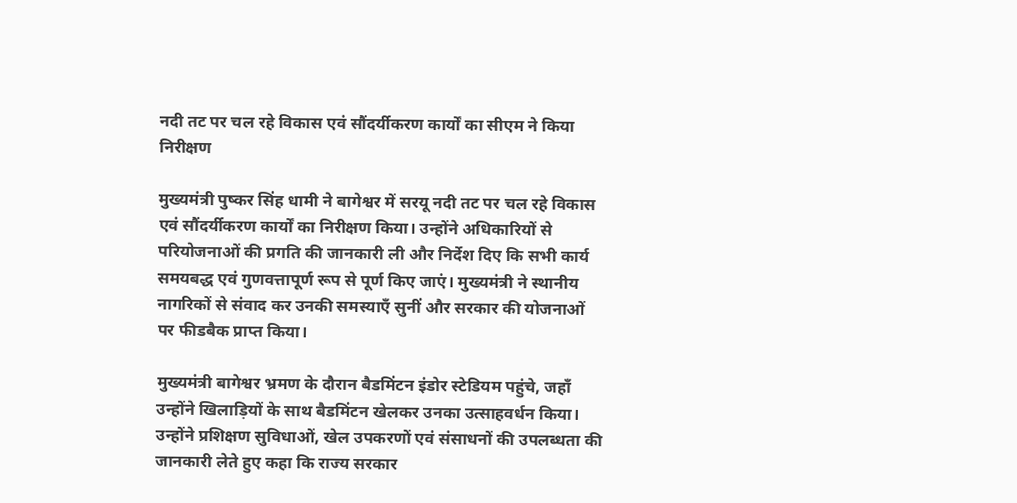नदी तट पर चल रहे विकास एवं सौंदर्यीकरण कार्यों का सीएम ने किया निरीक्षण

मुख्यमंत्री पुष्कर सिंह धामी ने बागेश्वर में सरयू नदी तट पर चल रहे विकास एवं सौंदर्यीकरण कार्यों का निरीक्षण किया। उन्होंने अधिकारियों से परियोजनाओं की प्रगति की जानकारी ली और निर्देश दिए कि सभी कार्य समयबद्ध एवं गुणवत्तापूर्ण रूप से पूर्ण किए जाएं। मुख्यमंत्री ने स्थानीय नागरिकों से संवाद कर उनकी समस्याएँ सुनीं और सरकार की योजनाओं पर फीडबैक प्राप्त किया।

मुख्यमंत्री बागेश्वर भ्रमण के दौरान बैडमिंटन इंडोर स्टेडियम पहुंचे, जहाँ उन्होंने खिलाड़ियों के साथ बैडमिंटन खेलकर उनका उत्साहवर्धन किया। उन्होंने प्रशिक्षण सुविधाओं, खेल उपकरणों एवं संसाधनों की उपलब्धता की जानकारी लेते हुए कहा कि राज्य सरकार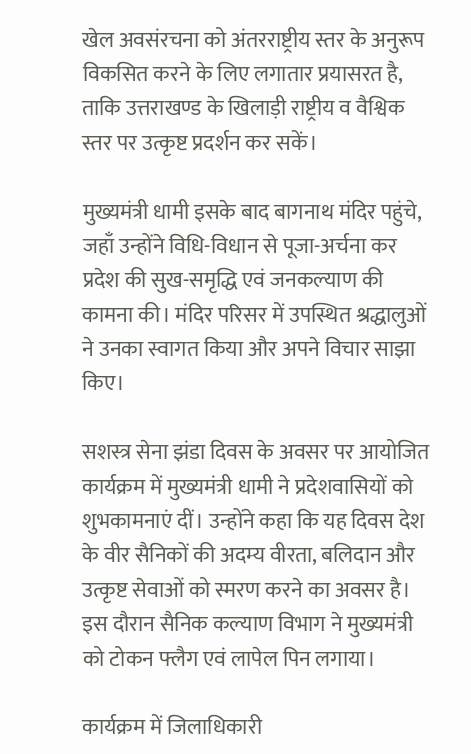खेल अवसंरचना को अंतरराष्ट्रीय स्तर के अनुरूप विकसित करने के लिए लगातार प्रयासरत है, ताकि उत्तराखण्ड के खिलाड़ी राष्ट्रीय व वैश्विक स्तर पर उत्कृष्ट प्रदर्शन कर सकें।

मुख्यमंत्री धामी इसके बाद बागनाथ मंदिर पहुंचे, जहाँ उन्होंने विधि-विधान से पूजा-अर्चना कर प्रदेश की सुख-समृद्धि एवं जनकल्याण की कामना की। मंदिर परिसर में उपस्थित श्रद्धालुओं ने उनका स्वागत किया और अपने विचार साझा किए।

सशस्त्र सेना झंडा दिवस के अवसर पर आयोजित कार्यक्रम में मुख्यमंत्री धामी ने प्रदेशवासियों को शुभकामनाएं दीं। उन्होंने कहा कि यह दिवस देश के वीर सैनिकों की अदम्य वीरता, बलिदान और उत्कृष्ट सेवाओं को स्मरण करने का अवसर है। इस दौरान सैनिक कल्याण विभाग ने मुख्यमंत्री को टोकन फ्लैग एवं लापेल पिन लगाया।

कार्यक्रम में जिलाधिकारी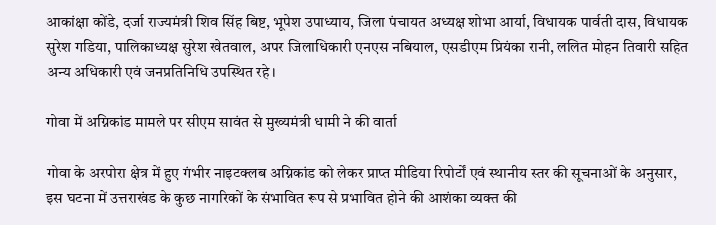आकांक्षा कोंडे, दर्जा राज्यमंत्री शिव सिंह बिष्ट, भूपेश उपाध्याय, जिला पंचायत अध्यक्ष शोभा आर्या, विधायक पार्वती दास, विधायक सुरेश गडिया, पालिकाध्यक्ष सुरेश खेतवाल, अपर जिलाधिकारी एनएस नबियाल, एसडीएम प्रियंका रानी, ललित मोहन तिवारी सहित अन्य अधिकारी एवं जनप्रतिनिधि उपस्थित रहे।

गोवा में अग्निकांड मामले पर सीएम सावंत से मुख्यमंत्री धामी ने की वार्ता

गोवा के अरपोरा क्षेत्र में हुए गंभीर नाइटक्लब अग्निकांड को लेकर प्राप्त मीडिया रिपोर्टों एवं स्थानीय स्तर की सूचनाओं के अनुसार, इस घटना में उत्तराखंड के कुछ नागरिकों के संभावित रूप से प्रभावित होने की आशंका व्यक्त की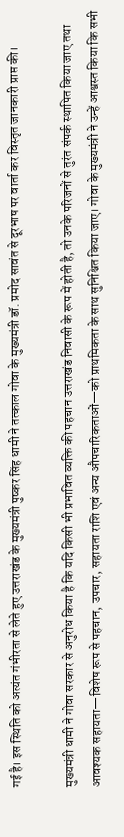गई है। इस स्थिति को अत्यंत गंभीरता से लेते हुए उत्तराखंड के मुख्यमंत्री पुष्कर सिंह धामी ने तत्काल गोवा के मुख्यमंत्री डॉ. प्रमोद सावंत से दूरभाष पर वार्ता कर विस्तृत जानकारी प्राप्त की।

मुख्यमंत्री धामी ने गोवा सरकार से अनुरोध किया है कि यदि किसी भी प्रभावित व्यक्ति की पहचान उत्तराखंड निवासी के रूप में होती है, तो उनके परिजनों से तुरंत संपर्क स्थापित किया जाए तथा आवश्यक सहायता—विशेष रूप से पहचान, उपचार, सहायता राशि एवं अन्य औपचारिकताओं—को प्राथमिकता के साथ सुनिश्चित किया जाए। गोवा के मुख्यमंत्री ने उन्हें आश्वस्त किया कि सभी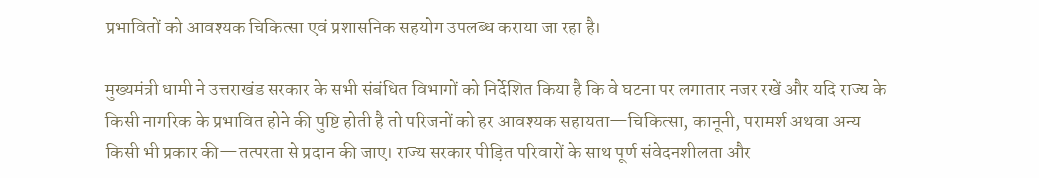प्रभावितों को आवश्यक चिकित्सा एवं प्रशासनिक सहयोग उपलब्ध कराया जा रहा है।

मुख्यमंत्री धामी ने उत्तराखंड सरकार के सभी संबंधित विभागों को निर्देशित किया है कि वे घटना पर लगातार नजर रखें और यदि राज्य के किसी नागरिक के प्रभावित होने की पुष्टि होती है तो परिजनों को हर आवश्यक सहायता—चिकित्सा, कानूनी, परामर्श अथवा अन्य किसी भी प्रकार की—तत्परता से प्रदान की जाए। राज्य सरकार पीड़ित परिवारों के साथ पूर्ण संवेदनशीलता और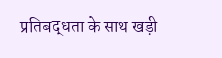प्रतिबद्धता के साथ खड़ी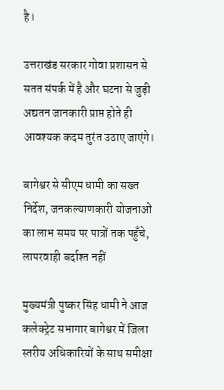है।

उत्तराखंड सरकार गोवा प्रशासन से सतत संपर्क में है और घटना से जुड़ी अद्यतन जानकारी प्राप्त होते ही आवश्यक कदम तुरंत उठाए जाएंगे।

बागेश्वर से सीएम धामी का सख्त निर्देश, जनकल्याणकारी योजनाओं का लाभ समय पर पात्रों तक पहुँचे, लापरवाही बर्दाश्त नहीं

मुख्यमंत्री पुष्कर सिंह धामी ने आज कलेक्ट्रेट सभागार बागेश्वर में जिला स्तरीय अधिकारियों के साथ समीक्षा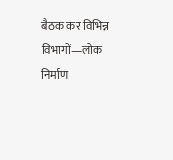बैठक कर विभिन्न विभागों—लोक निर्माण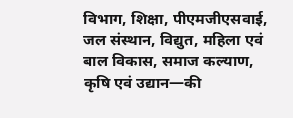विभाग, शिक्षा, पीएमजीएसवाई, जल संस्थान, विद्युत, महिला एवं बाल विकास, समाज कल्याण, कृषि एवं उद्यान—की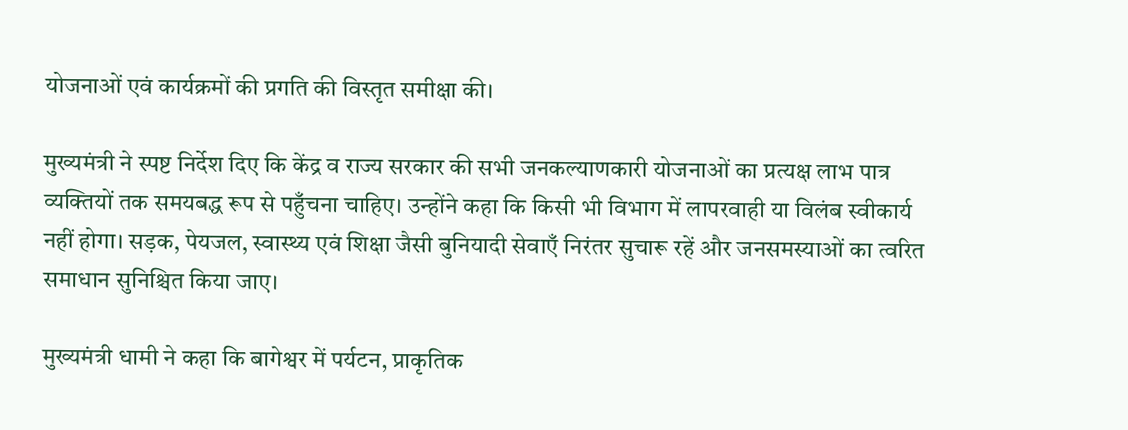योजनाओं एवं कार्यक्रमों की प्रगति की विस्तृत समीक्षा की।

मुख्यमंत्री ने स्पष्ट निर्देश दिए कि केंद्र व राज्य सरकार की सभी जनकल्याणकारी योजनाओं का प्रत्यक्ष लाभ पात्र व्यक्तियों तक समयबद्ध रूप से पहुँचना चाहिए। उन्होंने कहा कि किसी भी विभाग में लापरवाही या विलंब स्वीकार्य नहीं होगा। सड़क, पेयजल, स्वास्थ्य एवं शिक्षा जैसी बुनियादी सेवाएँ निरंतर सुचारू रहें और जनसमस्याओं का त्वरित समाधान सुनिश्चित किया जाए।

मुख्यमंत्री धामी ने कहा कि बागेश्वर में पर्यटन, प्राकृतिक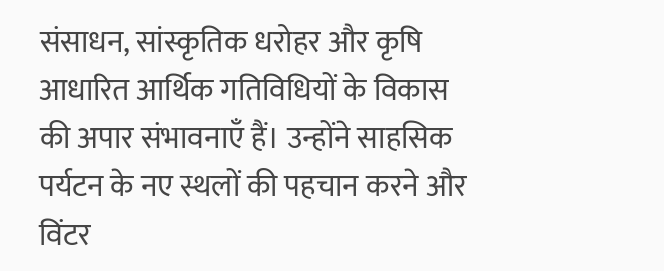संसाधन, सांस्कृतिक धरोहर और कृषि आधारित आर्थिक गतिविधियों के विकास की अपार संभावनाएँ हैं। उन्होंने साहसिक पर्यटन के नए स्थलों की पहचान करने और विंटर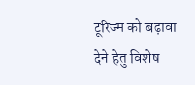टूरिज्म को बढ़ावा देने हेतु विशेष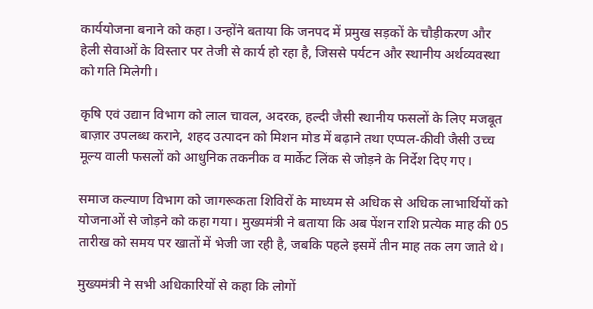कार्ययोजना बनाने को कहा। उन्होंने बताया कि जनपद में प्रमुख सड़कों के चौड़ीकरण और हेली सेवाओं के विस्तार पर तेजी से कार्य हो रहा है, जिससे पर्यटन और स्थानीय अर्थव्यवस्था को गति मिलेगी।

कृषि एवं उद्यान विभाग को लाल चावल, अदरक, हल्दी जैसी स्थानीय फसलों के लिए मजबूत बाज़ार उपलब्ध कराने, शहद उत्पादन को मिशन मोड में बढ़ाने तथा एप्पल-कीवी जैसी उच्च मूल्य वाली फसलों को आधुनिक तकनीक व मार्केट लिंक से जोड़ने के निर्देश दिए गए।

समाज कल्याण विभाग को जागरूकता शिविरों के माध्यम से अधिक से अधिक लाभार्थियों को योजनाओं से जोड़ने को कहा गया। मुख्यमंत्री ने बताया कि अब पेंशन राशि प्रत्येक माह की 05 तारीख को समय पर खातों में भेजी जा रही है, जबकि पहले इसमें तीन माह तक लग जाते थे।

मुख्यमंत्री ने सभी अधिकारियों से कहा कि लोगों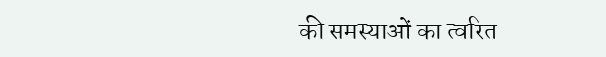की समस्याओं का त्वरित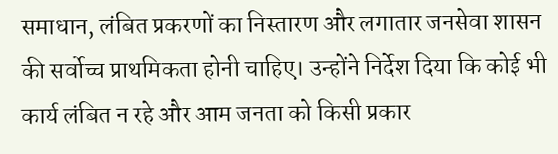समाधान, लंबित प्रकरणों का निस्तारण और लगातार जनसेवा शासन की सर्वोच्च प्राथमिकता होनी चाहिए। उन्होंने निर्देश दिया कि कोई भी कार्य लंबित न रहे और आम जनता को किसी प्रकार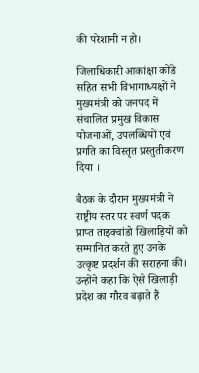की परेशानी न हो।

जिलाधिकारी आकांक्षा कोंडे सहित सभी विभागाध्यक्षों ने मुख्यमंत्री को जनपद में संचालित प्रमुख विकास योजनाओं, उपलब्धियों एवं प्रगति का विस्तृत प्रस्तुतीकरण दिया ।

बैठक के दौरान मुख्यमंत्री ने राष्ट्रीय स्तर पर स्वर्ण पदक प्राप्त ताइक्वांडो खिलाड़ियों को सम्मानित करते हुए उनके उत्कृष्ट प्रदर्शन की सराहना की। उन्होंने कहा कि ऐसे खिलाड़ी प्रदेश का गौरव बढ़ाते हैं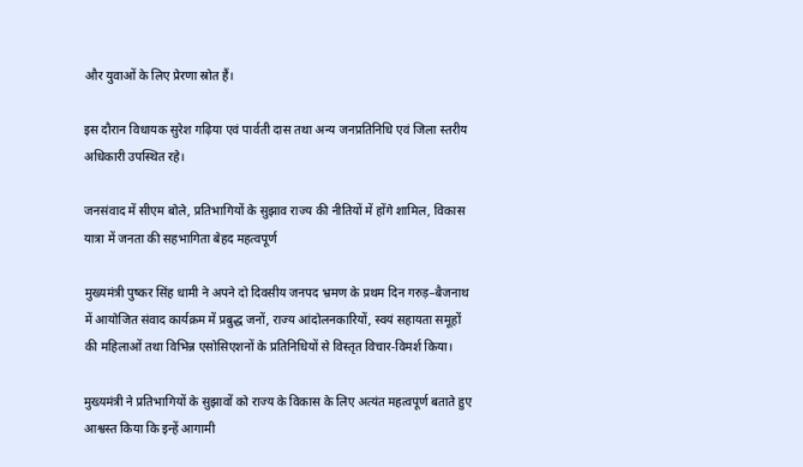और युवाओं के लिए प्रेरणा स्रोत हैं।

इस दौरान विधायक सुरेश गढ़िया एवं पार्वती दास तथा अन्य जनप्रतिनिधि एवं जिला स्तरीय अधिकारी उपस्थित रहे।

जनसंवाद में सीएम बोले, प्रतिभागियों के सुझाव राज्य की नीतियों में होंगे शामिल, विकास यात्रा में जनता की सहभागिता बेहद महत्वपूर्ण

मुख्यमंत्री पुष्कर सिंह धामी ने अपने दो दिवसीय जनपद भ्रमण के प्रथम दिन गरुड़–बैजनाथ में आयोजित संवाद कार्यक्रम में प्रबुद्ध जनों, राज्य आंदोलनकारियों, स्वयं सहायता समूहों की महिलाओं तथा विभिन्न एसोसिएशनों के प्रतिनिधियों से विस्तृत विचार-विमर्श किया।

मुख्यमंत्री ने प्रतिभागियों के सुझावों को राज्य के विकास के लिए अत्यंत महत्वपूर्ण बताते हुए आश्वस्त किया कि इन्हें आगामी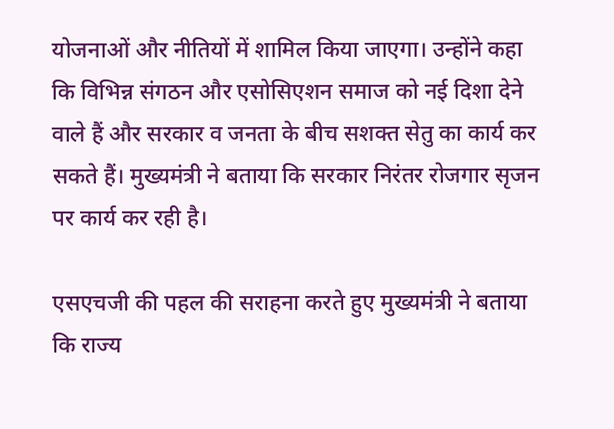योजनाओं और नीतियों में शामिल किया जाएगा। उन्होंने कहा कि विभिन्न संगठन और एसोसिएशन समाज को नई दिशा देने वाले हैं और सरकार व जनता के बीच सशक्त सेतु का कार्य कर सकते हैं। मुख्यमंत्री ने बताया कि सरकार निरंतर रोजगार सृजन पर कार्य कर रही है।

एसएचजी की पहल की सराहना करते हुए मुख्यमंत्री ने बताया कि राज्य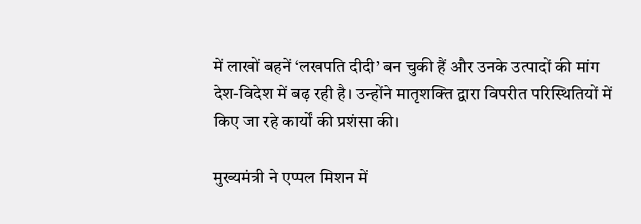में लाखों बहनें ‘लखपति दीदी’ बन चुकी हैं और उनके उत्पादों की मांग देश-विदेश में बढ़ रही है। उन्होंने मातृशक्ति द्वारा विपरीत परिस्थितियों में किए जा रहे कार्यों की प्रशंसा की।

मुख्यमंत्री ने एप्पल मिशन में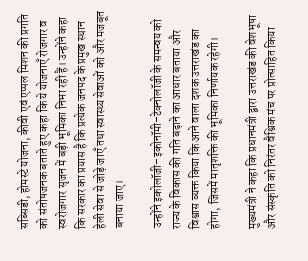सब्सिडी, होमस्टे योजना, कीवी एवं एप्पल मिशन की प्रगति को संतोषजनक बताते हुए कहा कि ये योजनाएँ रोजगार व स्वरोजगार सृजन में बड़ी भूमिका निभा रही हैं। उन्होंने कहा कि सरकार का प्रयास है कि प्रत्येक जनपद के प्रमुख स्थान हेली सेवा से जोड़े जाएँ तथा स्वास्थ्य सेवाओं को और मजबूत बनाया जाए।

उन्होंने इकोलॉजी–इकोनॉमी–टेक्नोलॉजी के समन्वय को राज्य के विकास की गति बढ़ाने का आधार बताया और विश्वास व्यक्त किया कि आने वाला दशक उत्तराखंड का होगा, जिसमें मातृशक्ति की भूमिका निर्णायक रहेगी।

मुख्यमंत्री ने कहा कि प्रधानमंत्री द्वारा उत्तराखंड की वेशभूषा और संस्कृति को निरंतर वैश्विक मंच पर प्रोत्साहित किया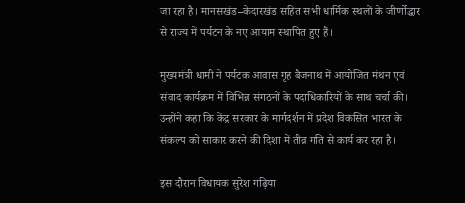जा रहा है। मानसखंड–केदारखंड सहित सभी धार्मिक स्थलों के जीर्णोद्धार से राज्य में पर्यटन के नए आयाम स्थापित हुए हैं।

मुख्यमंत्री धामी ने पर्यटक आवास गृह बैजनाथ में आयोजित मंथन एवं संवाद कार्यक्रम में विभिन्न संगठनों के पदाधिकारियों के साथ चर्चा की। उन्होंने कहा कि केंद्र सरकार के मार्गदर्शन में प्रदेश विकसित भारत के संकल्प को साकार करने की दिशा में तीव्र गति से कार्य कर रहा है।

इस दौरान विधायक सुरेश गढ़िया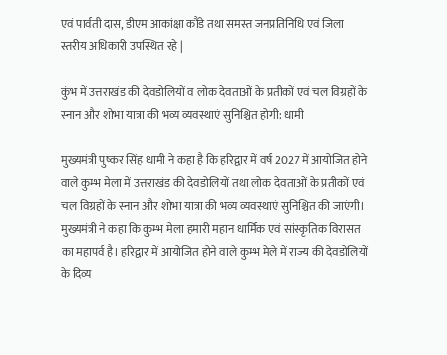एवं पार्वती दास, डीएम आकांक्षा कौंडे तथा समस्त जनप्रतिनिधि एवं जिला स्तरीय अधिकारी उपस्थित रहे |

कुंभ में उत्तराखंड की देवडोलियों व लोक देवताओं के प्रतीकों एवं चल विग्रहों के स्नान और शोभा यात्रा की भव्य व्यवस्थाएं सुनिश्चित होगी: धामी

मुख्यमंत्री पुष्कर सिंह धामी ने कहा है कि हरिद्वार में वर्ष 2027 में आयोजित होने वाले कुम्भ मेला में उत्तराखंड की देवडोलियों तथा लोक देवताओं के प्रतीकों एवं चल विग्रहों के स्नान और शोभा यात्रा की भव्य व्यवस्थाएं सुनिश्चित की जाएंगी। मुख्यमंत्री ने कहा कि कुम्भ मेला हमारी महान धार्मिक एवं सांस्कृतिक विरासत का महापर्व है। हरिद्वार में आयोजित होने वाले कुम्भ मेले में राज्य की देवडोलियों के दिव्य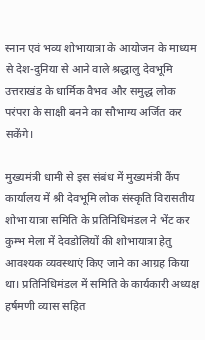स्नान एवं भव्य शोभायात्रा के आयोजन के माध्यम से देश-दुनिया से आने वाले श्रद्धालु देवभूमि उत्तराखंड के धार्मिक वैभव और समुद्ध लोक परंपरा के साक्षी बनने का सौभाग्य अर्जित कर सकेंगे।

मुख्यमंत्री धामी से इस संबंध में मुख्यमंत्री कैंप कार्यालय में श्री देवभूमि लोक संस्कृति विरासतीय शोभा यात्रा समिति के प्रतिनिधिमंडल ने भेंट कर कुम्भ मेला में देवडोलियों की शोभायात्रा हेतु आवश्यक व्यवस्थाएं किए जाने का आग्रह किया था। प्रतिनिधिमंडल में समिति के कार्यकारी अध्यक्ष हर्षमणी व्यास सहित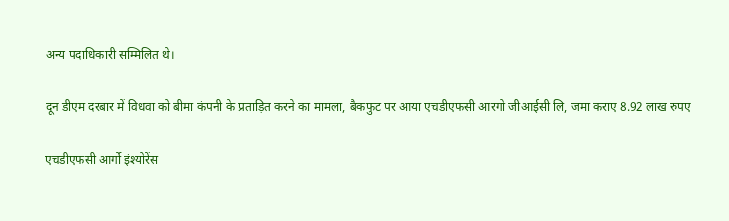अन्य पदाधिकारी सम्मिलित थे।

दून डीएम दरबार में विधवा को बीमा कंपनी के प्रताड़ित करने का मामला, बैकफुट पर आया एचडीएफसी आरगो जीआईसी लि, जमा कराए 8.92 लाख रुपए

एचडीएफसी आर्गो इंश्योरेंस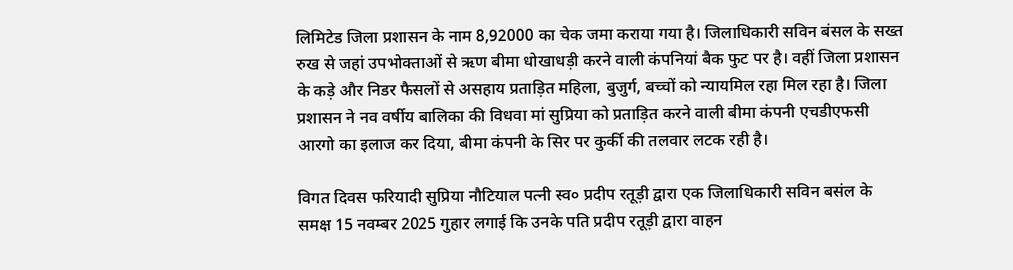लिमिटेड जिला प्रशासन के नाम 8,92000 का चेक जमा कराया गया है। जिलाधिकारी सविन बंसल के सख्त रुख से जहां उपभोक्ताओं से ऋण बीमा धोखाधड़ी करने वाली कंपनियां बैक फुट पर है। वहीं जिला प्रशासन के कड़े और निडर फैसलों से असहाय प्रताड़ित महिला, बुजुर्ग, बच्चों को न्यायमिल रहा मिल रहा है। जिला प्रशासन ने नव वर्षीय बालिका की विधवा मां सुप्रिया को प्रताड़ित करने वाली बीमा कंपनी एचडीएफसी आरगो का इलाज कर दिया, बीमा कंपनी के सिर पर कुर्की की तलवार लटक रही है।

विगत दिवस फरियादी सुप्रिया नौटियाल पत्नी स्व० प्रदीप रतूड़ी द्वारा एक जिलाधिकारी सविन बसंल के समक्ष 15 नवम्बर 2025 गुहार लगाई कि उनके पति प्रदीप रतूड़ी द्वारा वाहन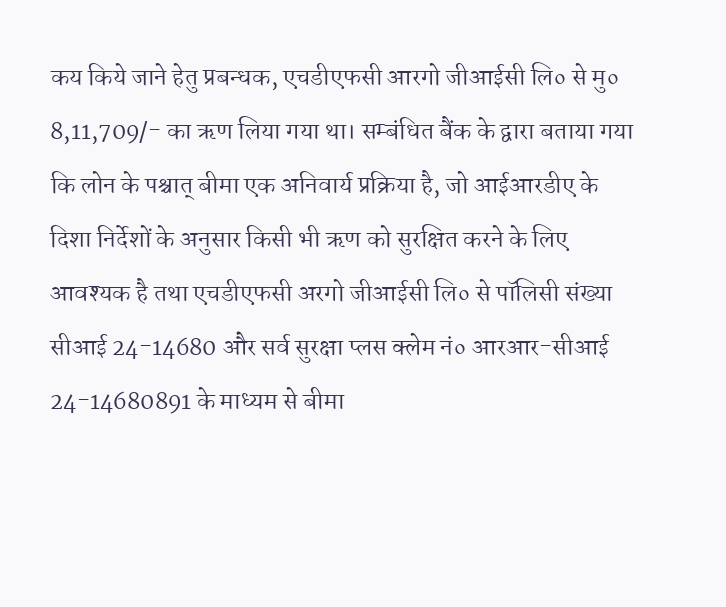कय किये जाने हेतु प्रबन्धक, एचडीएफसी आरगो जीआईसी लि० से मु० 8,11,709/- का ऋण लिया गया था। सम्बंधित बैंक के द्वारा बताया गया कि लोन के पश्चात् बीमा एक अनिवार्य प्रक्रिया है, जो आईआरडीए के दिशा निर्देशों के अनुसार किसी भी ऋण को सुरक्षित करने के लिए आवश्यक है तथा एचडीएफसी अरगो जीआईसी लि० से पॉलिसी संख्या सीआई 24-14680 और सर्व सुरक्षा प्लस क्लेम नं० आरआर-सीआई 24-14680891 के माध्यम से बीमा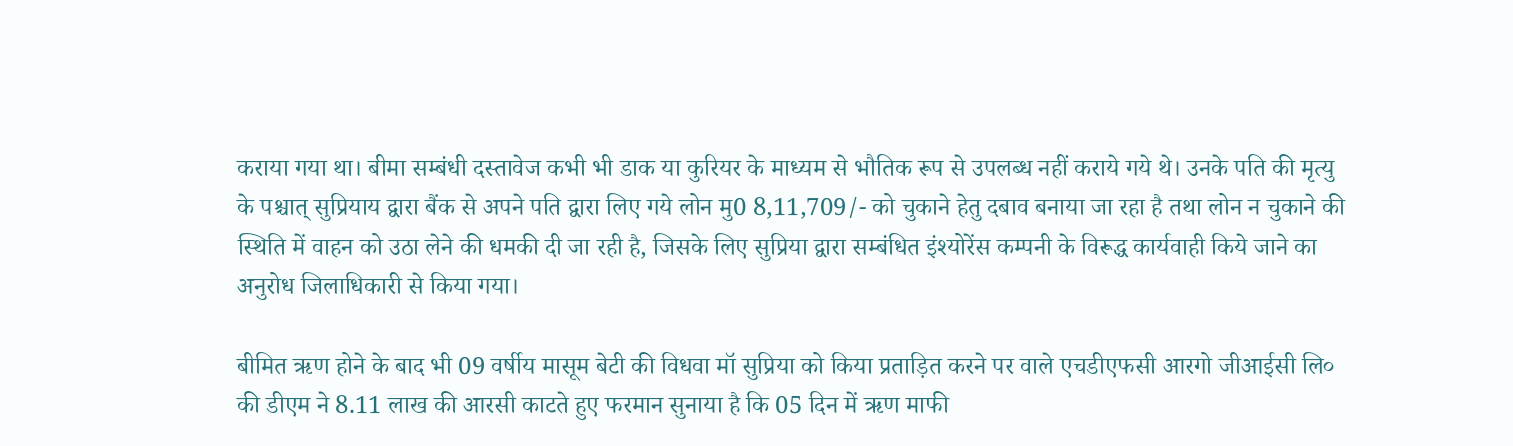कराया गया था। बीमा सम्बंधी दस्तावेज कभी भी डाक या कुरियर के माध्यम से भौतिक रूप से उपलब्ध नहीं कराये गये थे। उनके पति की मृत्यु के पश्चात् सुप्रियाय द्वारा बैंक से अपने पति द्वारा लिए गये लोन मु0 8,11,709/- को चुकाने हेतु दबाव बनाया जा रहा है तथा लोन न चुकाने की स्थिति में वाहन को उठा लेने की धमकी दी जा रही है, जिसके लिए सुप्रिया द्वारा सम्बंधित इंश्योरेंस कम्पनी के विरूद्ध कार्यवाही किये जाने का अनुरोध जिलाधिकारी से किया गया।

बीमित ऋण होने के बाद भी 09 वर्षीय मासूम बेटी की विधवा मॉ सुप्रिया को किया प्रताड़ित करने पर वाले एचडीएफसी आरगो जीआईसी लि० की डीएम ने 8.11 लाख की आरसी काटते हुए फरमान सुनाया है कि 05 दिन में ऋण माफी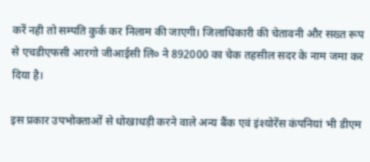करें नही तो सम्पति कुर्क कर निलाम की जाएगी। जिलाधिकारी की चेतावनी और सख्त रूप से एचडीएफसी आरगो जीआईसी लि० ने 892000 का चेक तहसील सदर के नाम जमा कर दिया है।

इस प्रकार उपभोक्ताओं से धोखाधड़ी करने वाले अन्य बैंक एवं इंश्योरेंस कंपनियां भी डीएम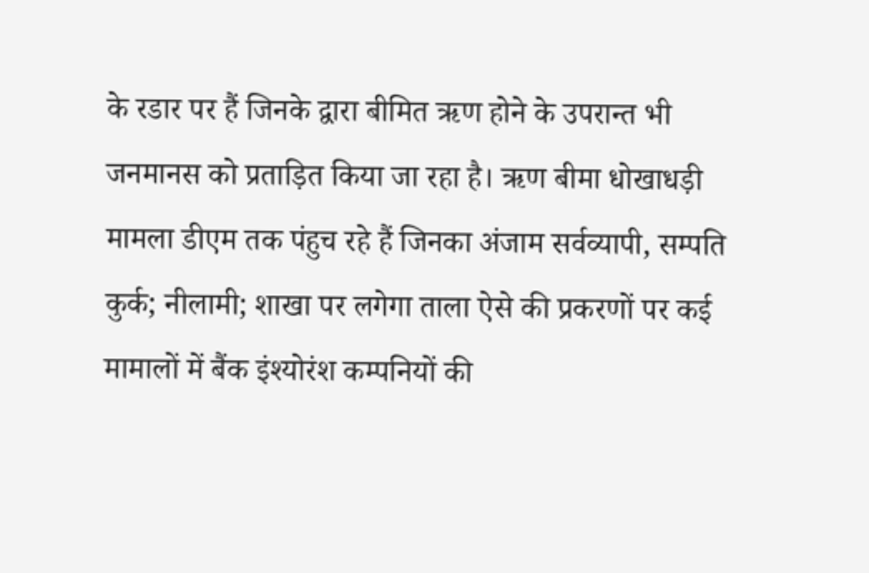के रडार पर हैं जिनके द्वारा बीमित ऋण होने के उपरान्त भी जनमानस को प्रताड़ित किया जा रहा है। ऋण बीमा धोखाधड़ी मामला डीएम तक पंहुच रहे हैं जिनका अंजाम सर्वव्यापी, सम्पति कुर्क; नीलामी; शाखा पर लगेगा ताला ऐसे की प्रकरणों पर कई मामालों में बैंक इंश्योरंश कम्पनियों की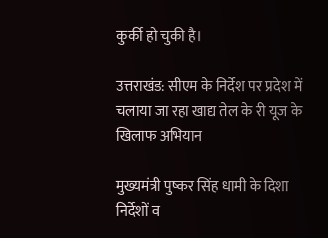कुर्की हो चुकी है।

उत्तराखंड: सीएम के निर्देश पर प्रदेश में चलाया जा रहा खाद्य तेल के री यूज के खिलाफ अभियान

मुख्यमंत्री पुष्कर सिंह धामी के दिशा निर्देशों व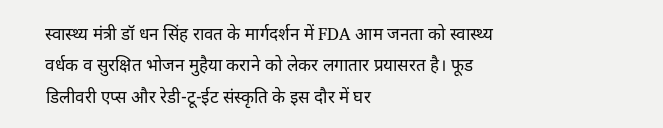स्वास्थ्य मंत्री डॉ धन सिंह रावत के मार्गदर्शन में FDA आम जनता को स्वास्थ्य वर्धक व सुरक्षित भोजन मुहैया कराने को लेकर लगातार प्रयासरत है। फूड डिलीवरी एप्स और रेडी-टू-ईट संस्कृति के इस दौर में घर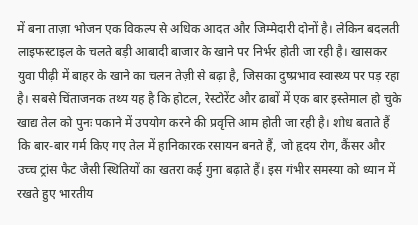में बना ताज़ा भोजन एक विकल्प से अधिक आदत और जिम्मेदारी दोनों है। लेकिन बदलती लाइफस्टाइल के चलते बड़ी आबादी बाजार के खाने पर निर्भर होती जा रही है। खासकर युवा पीढ़ी में बाहर के खाने का चलन तेज़ी से बढ़ा है, जिसका दुष्प्रभाव स्वास्थ्य पर पड़ रहा है। सबसे चिंताजनक तथ्य यह है कि होटल, रेस्टोरेंट और ढाबों में एक बार इस्तेमाल हो चुके खाद्य तेल को पुनः पकाने में उपयोग करने की प्रवृत्ति आम होती जा रही है। शोध बताते हैं कि बार-बार गर्म किए गए तेल में हानिकारक रसायन बनते हैं, जो हृदय रोग, कैंसर और उच्च ट्रांस फैट जैसी स्थितियों का खतरा कई गुना बढ़ाते हैं। इस गंभीर समस्या को ध्यान में रखते हुए भारतीय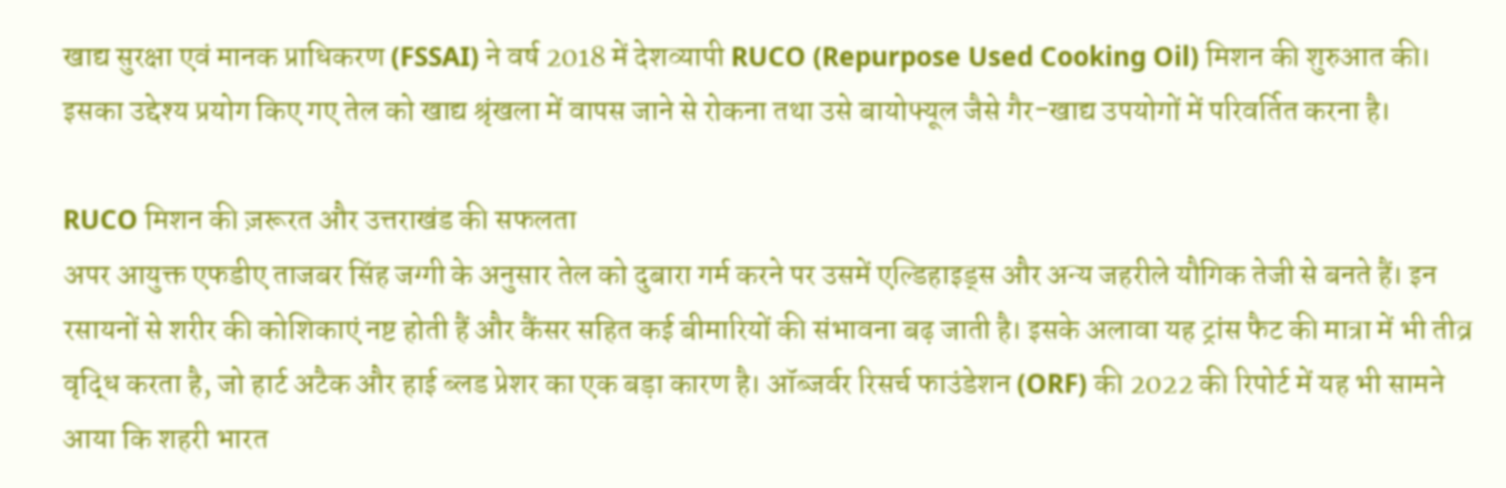खाद्य सुरक्षा एवं मानक प्राधिकरण (FSSAI) ने वर्ष 2018 में देशव्यापी RUCO (Repurpose Used Cooking Oil) मिशन की शुरुआत की। इसका उद्देश्य प्रयोग किए गए तेल को खाद्य श्रृंखला में वापस जाने से रोकना तथा उसे बायोफ्यूल जैसे गैर-खाद्य उपयोगों में परिवर्तित करना है।

RUCO मिशन की ज़रूरत और उत्तराखंड की सफलता
अपर आयुक्त एफडीए ताजबर सिंह जग्गी के अनुसार तेल को दुबारा गर्म करने पर उसमें एल्डिहाइड्स और अन्य जहरीले यौगिक तेजी से बनते हैं। इन रसायनों से शरीर की कोशिकाएं नष्ट होती हैं और कैंसर सहित कई बीमारियों की संभावना बढ़ जाती है। इसके अलावा यह ट्रांस फैट की मात्रा में भी तीव्र वृद्धि करता है, जो हार्ट अटैक और हाई ब्लड प्रेशर का एक बड़ा कारण है। ऑब्जर्वर रिसर्च फाउंडेशन (ORF) की 2022 की रिपोर्ट में यह भी सामने आया कि शहरी भारत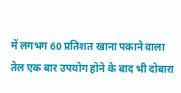में लगभग 60 प्रतिशत खाना पकाने वाला तेल एक बार उपयोग होने के बाद भी दोबारा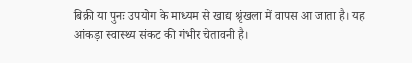बिक्री या पुनः उपयोग के माध्यम से खाद्य श्रृंखला में वापस आ जाता है। यह आंकड़ा स्वास्थ्य संकट की गंभीर चेतावनी है।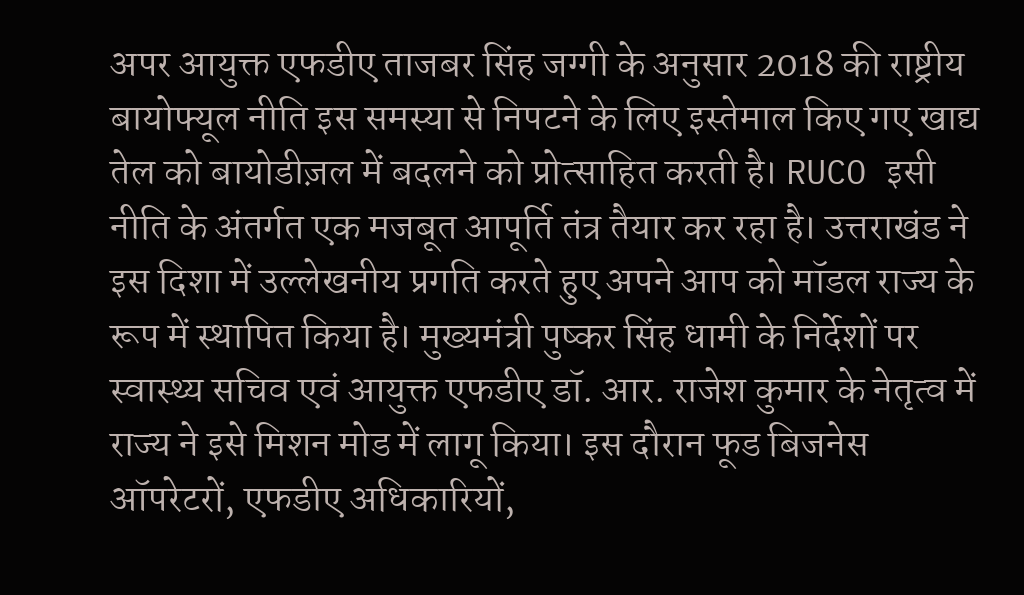अपर आयुक्त एफडीए ताजबर सिंह जग्गी के अनुसार 2018 की राष्ट्रीय बायोफ्यूल नीति इस समस्या से निपटने के लिए इस्तेमाल किए गए खाद्य तेल को बायोडीज़ल में बदलने को प्रोत्साहित करती है। RUCO इसी नीति के अंतर्गत एक मजबूत आपूर्ति तंत्र तैयार कर रहा है। उत्तराखंड ने इस दिशा में उल्लेखनीय प्रगति करते हुए अपने आप को मॉडल राज्य के रूप में स्थापित किया है। मुख्यमंत्री पुष्कर सिंह धामी के निर्देशों पर स्वास्थ्य सचिव एवं आयुक्त एफडीए डॉ. आर. राजेश कुमार के नेतृत्व में राज्य ने इसे मिशन मोड में लागू किया। इस दौरान फूड बिजनेस ऑपरेटरों, एफडीए अधिकारियों,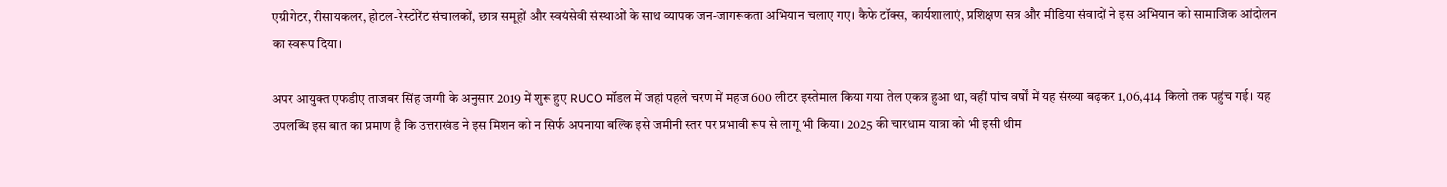एग्रीगेटर, रीसायकलर, होटल-रेस्टोरेंट संचालकों, छात्र समूहों और स्वयंसेवी संस्थाओं के साथ व्यापक जन-जागरूकता अभियान चलाए गए। कैफे टॉक्स, कार्यशालाएं, प्रशिक्षण सत्र और मीडिया संवादों ने इस अभियान को सामाजिक आंदोलन का स्वरूप दिया।

अपर आयुक्त एफडीए ताजबर सिंह जग्गी के अनुसार 2019 में शुरू हुए RUCO मॉडल में जहां पहले चरण में महज 600 लीटर इस्तेमाल किया गया तेल एकत्र हुआ था, वहीं पांच वर्षों में यह संख्या बढ़कर 1,06,414 किलो तक पहुंच गई। यह उपलब्धि इस बात का प्रमाण है कि उत्तराखंड ने इस मिशन को न सिर्फ अपनाया बल्कि इसे जमीनी स्तर पर प्रभावी रूप से लागू भी किया। 2025 की चारधाम यात्रा को भी इसी थीम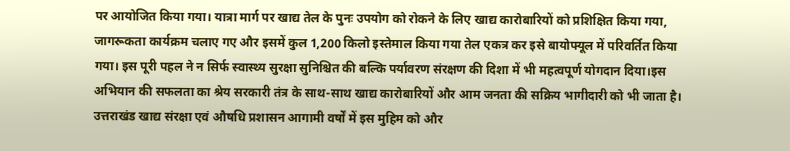पर आयोजित किया गया। यात्रा मार्ग पर खाद्य तेल के पुनः उपयोग को रोकने के लिए खाद्य कारोबारियों को प्रशिक्षित किया गया, जागरूकता कार्यक्रम चलाए गए और इसमें कुल 1,200 किलो इस्तेमाल किया गया तेल एकत्र कर इसे बायोफ्यूल में परिवर्तित किया गया। इस पूरी पहल ने न सिर्फ स्वास्थ्य सुरक्षा सुनिश्चित की बल्कि पर्यावरण संरक्षण की दिशा में भी महत्वपूर्ण योगदान दिया।इस अभियान की सफलता का श्रेय सरकारी तंत्र के साथ-साथ खाद्य कारोबारियों और आम जनता की सक्रिय भागीदारी को भी जाता है। उत्तराखंड खाद्य संरक्षा एवं औषधि प्रशासन आगामी वर्षों में इस मुहिम को और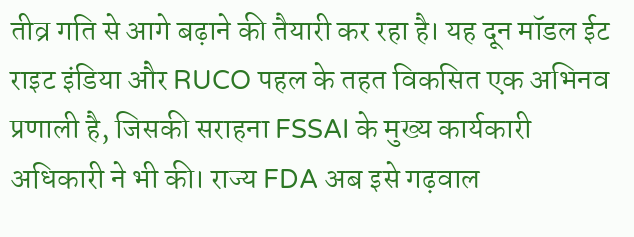तीव्र गति से आगे बढ़ाने की तैयारी कर रहा है। यह दून मॉडल ईट राइट इंडिया और RUCO पहल के तहत विकसित एक अभिनव प्रणाली है, जिसकी सराहना FSSAI के मुख्य कार्यकारी अधिकारी ने भी की। राज्य FDA अब इसे गढ़वाल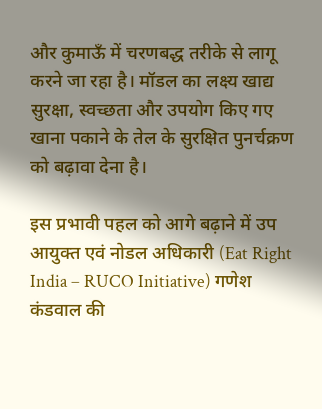और कुमाऊँ में चरणबद्ध तरीके से लागू करने जा रहा है। मॉडल का लक्ष्य खाद्य सुरक्षा, स्वच्छता और उपयोग किए गए खाना पकाने के तेल के सुरक्षित पुनर्चक्रण को बढ़ावा देना है।

इस प्रभावी पहल को आगे बढ़ाने में उप आयुक्त एवं नोडल अधिकारी (Eat Right India – RUCO Initiative) गणेश कंडवाल की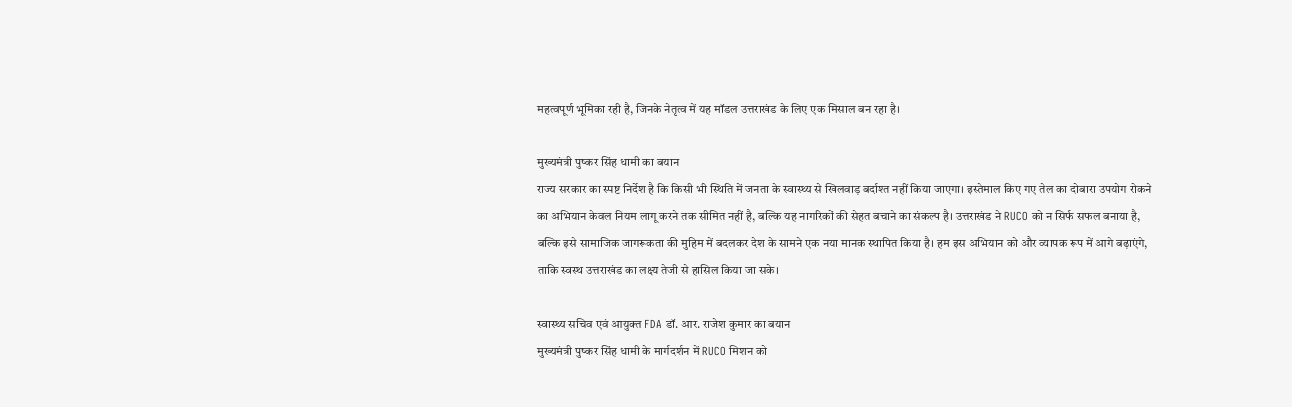महत्वपूर्ण भूमिका रही है, जिनके नेतृत्व में यह मॉडल उत्तराखंड के लिए एक मिसाल बन रहा है।

मुख्यमंत्री पुष्कर सिंह धामी का बयान
राज्य सरकार का स्पष्ट निर्देश है कि किसी भी स्थिति में जनता के स्वास्थ्य से खिलवाड़ बर्दाश्त नहीं किया जाएगा। इस्तेमाल किए गए तेल का दोबारा उपयोग रोकने का अभियान केवल नियम लागू करने तक सीमित नहीं है, बल्कि यह नागरिकों की सेहत बचाने का संकल्प है। उत्तराखंड ने RUCO को न सिर्फ सफल बनाया है, बल्कि इसे सामाजिक जागरूकता की मुहिम में बदलकर देश के सामने एक नया मानक स्थापित किया है। हम इस अभियान को और व्यापक रूप में आगे बढ़ाएंगे, ताकि स्वस्थ उत्तराखंड का लक्ष्य तेजी से हासिल किया जा सके।

स्वास्थ्य सचिव एवं आयुक्त FDA डॉ. आर. राजेश कुमार का बयान
मुख्यमंत्री पुष्कर सिंह धामी के मार्गदर्शन में RUCO मिशन को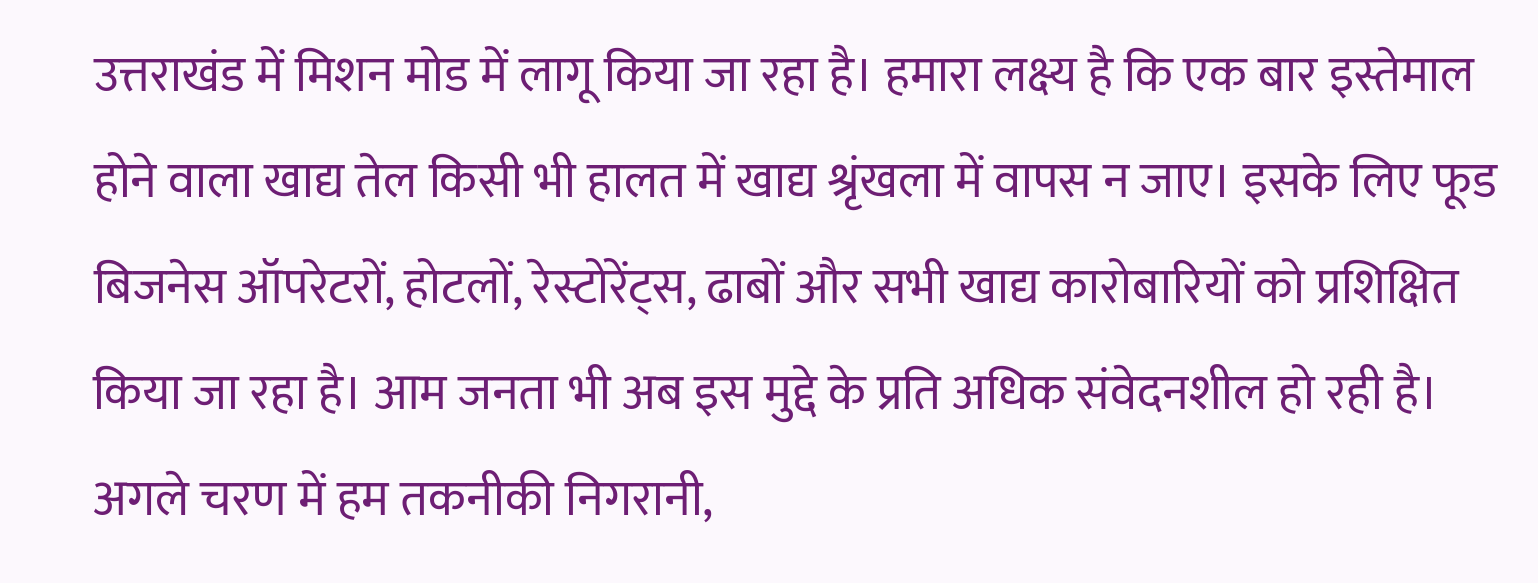उत्तराखंड में मिशन मोड में लागू किया जा रहा है। हमारा लक्ष्य है कि एक बार इस्तेमाल होने वाला खाद्य तेल किसी भी हालत में खाद्य श्रृंखला में वापस न जाए। इसके लिए फूड बिजनेस ऑपरेटरों, होटलों, रेस्टोरेंट्स, ढाबों और सभी खाद्य कारोबारियों को प्रशिक्षित किया जा रहा है। आम जनता भी अब इस मुद्दे के प्रति अधिक संवेदनशील हो रही है। अगले चरण में हम तकनीकी निगरानी,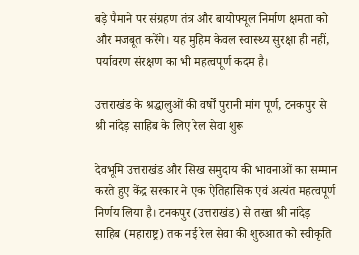बड़े पैमाने पर संग्रहण तंत्र और बायोफ्यूल निर्माण क्षमता को और मजबूत करेंगे। यह मुहिम केवल स्वास्थ्य सुरक्षा ही नहीं, पर्यावरण संरक्षण का भी महत्वपूर्ण कदम है।

उत्तराखंड के श्रद्धालुओं की वर्षों पुरानी मांग पूर्ण, टनकपुर से श्री नांदेड़ साहिब के लिए रेल सेवा शुरू

देवभूमि उत्तराखंड और सिख समुदाय की भावनाओं का सम्मान करते हुए केंद्र सरकार ने एक ऐतिहासिक एवं अत्यंत महत्वपूर्ण निर्णय लिया है। टनकपुर (उत्तराखंड) से तख्त श्री नांदेड़ साहिब (महाराष्ट्र) तक नई रेल सेवा की शुरुआत को स्वीकृति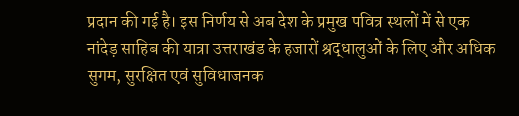प्रदान की गई है। इस निर्णय से अब देश के प्रमुख पवित्र स्थलों में से एक नांदेड़ साहिब की यात्रा उत्तराखंड के हजारों श्रद्धालुओं के लिए और अधिक सुगम, सुरक्षित एवं सुविधाजनक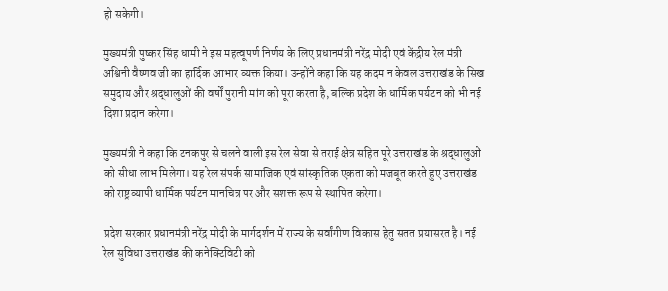हो सकेगी।

मुख्यमंत्री पुष्कर सिंह धामी ने इस महत्वूपर्ण निर्णय के लिए प्रधानमंत्री नरेंद्र मोदी एवं केंद्रीय रेल मंत्री अश्विनी वैष्णव जी का हार्दिक आभार व्यक्त किया। उन्होंने कहा कि यह कदम न केवल उत्तराखंड के सिख समुदाय और श्रद्धालुओं की वर्षों पुरानी मांग को पूरा करता है, बल्कि प्रदेश के धार्मिक पर्यटन को भी नई दिशा प्रदान करेगा।

मुख्यमंत्री ने कहा कि टनकपुर से चलने वाली इस रेल सेवा से तराई क्षेत्र सहित पूरे उत्तराखंड के श्रद्धालुओं को सीधा लाभ मिलेगा। यह रेल संपर्क सामाजिक एवं सांस्कृतिक एकता को मजबूत करते हुए उत्तराखंड को राष्ट्रव्यापी धार्मिक पर्यटन मानचित्र पर और सशक्त रूप से स्थापित करेगा।

प्रदेश सरकार प्रधानमंत्री नरेंद्र मोदी के मार्गदर्शन में राज्य के सर्वांगीण विकास हेतु सतत प्रयासरत है। नई रेल सुविधा उत्तराखंड की कनेक्टिविटी को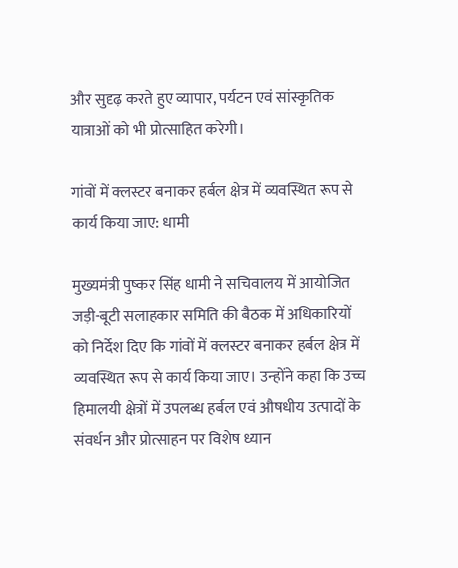और सुदृढ़ करते हुए व्यापार, पर्यटन एवं सांस्कृतिक यात्राओं को भी प्रोत्साहित करेगी।

गांवों में क्लस्टर बनाकर हर्बल क्षेत्र में व्यवस्थित रूप से कार्य किया जाए: धामी

मुख्यमंत्री पुष्कर सिंह धामी ने सचिवालय में आयोजित जड़ी-बूटी सलाहकार समिति की बैठक में अधिकारियों को निर्देश दिए कि गांवों में क्लस्टर बनाकर हर्बल क्षेत्र में व्यवस्थित रूप से कार्य किया जाए। उन्होंने कहा कि उच्च हिमालयी क्षेत्रों में उपलब्ध हर्बल एवं औषधीय उत्पादों के संवर्धन और प्रोत्साहन पर विशेष ध्यान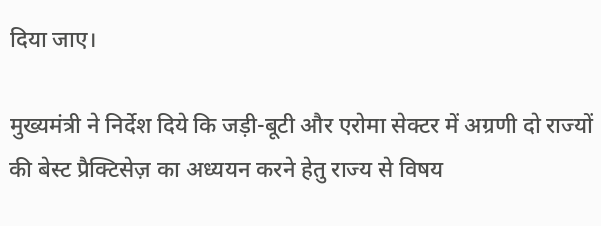दिया जाए।

मुख्यमंत्री ने निर्देश दिये कि जड़ी-बूटी और एरोमा सेक्टर में अग्रणी दो राज्यों की बेस्ट प्रैक्टिसेज़ का अध्ययन करने हेतु राज्य से विषय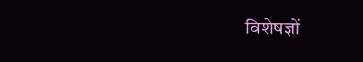विशेषज्ञों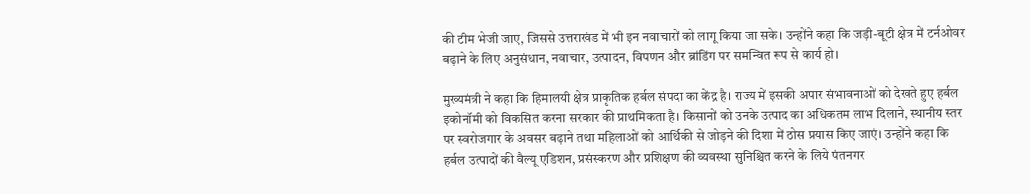की टीम भेजी जाए, जिससे उत्तराखंड में भी इन नवाचारों को लागू किया जा सके। उन्होंने कहा कि जड़ी-बूटी क्षेत्र में टर्नओवर बढ़ाने के लिए अनुसंधान, नवाचार, उत्पादन, विपणन और ब्रांडिंग पर समन्वित रूप से कार्य हो।

मुख्यमंत्री ने कहा कि हिमालयी क्षेत्र प्राकृतिक हर्बल संपदा का केंद्र है। राज्य में इसकी अपार संभावनाओं को देखते हुए हर्बल इकोनॉमी को विकसित करना सरकार की प्राथमिकता है। किसानों को उनके उत्पाद का अधिकतम लाभ दिलाने, स्थानीय स्तर पर स्वरोजगार के अवसर बढ़ाने तथा महिलाओं को आर्थिकी से जोड़ने की दिशा में ठोस प्रयास किए जाएं। उन्होंने कहा कि हर्बल उत्पादों की वैल्यू एडिशन, प्रसंस्करण और प्रशिक्षण की व्यवस्था सुनिश्चित करने के लिये पंतनगर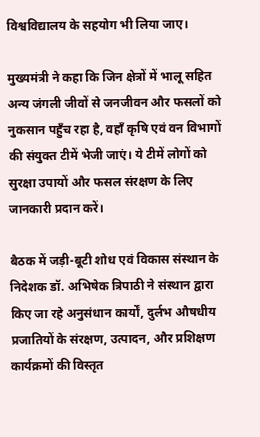विश्वविद्यालय के सहयोग भी लिया जाए।

मुख्यमंत्री ने कहा कि जिन क्षेत्रों में भालू सहित अन्य जंगली जीवों से जनजीवन और फसलों को नुकसान पहुँच रहा है, वहाँ कृषि एवं वन विभागों की संयुक्त टीमें भेजी जाएं। ये टीमें लोगों को सुरक्षा उपायों और फसल संरक्षण के लिए जानकारी प्रदान करें।

बैठक में जड़ी-बूटी शोध एवं विकास संस्थान के निदेशक डॉ. अभिषेक त्रिपाठी ने संस्थान द्वारा किए जा रहे अनुसंधान कार्यों, दुर्लभ औषधीय प्रजातियों के संरक्षण, उत्पादन, और प्रशिक्षण कार्यक्रमों की विस्तृत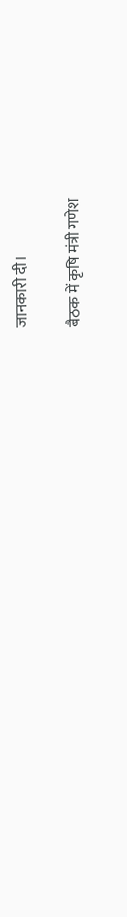जानकारी दी।

बैठक में कृषि मंत्री गणेश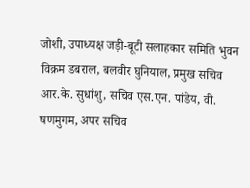जोशी, उपाध्यक्ष जड़ी-बूटी सलाहकार समिति भुवन विक्रम डबराल, बलवीर घुनियाल, प्रमुख सचिव आर.के. सुधांशु, सचिव एस.एन. पांडेय, वी. षणमुगम, अपर सचिव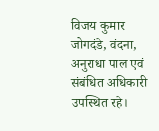विजय कुमार जोगदंडे, वंदना, अनुराधा पाल एवं संबंधित अधिकारी उपस्थित रहे।